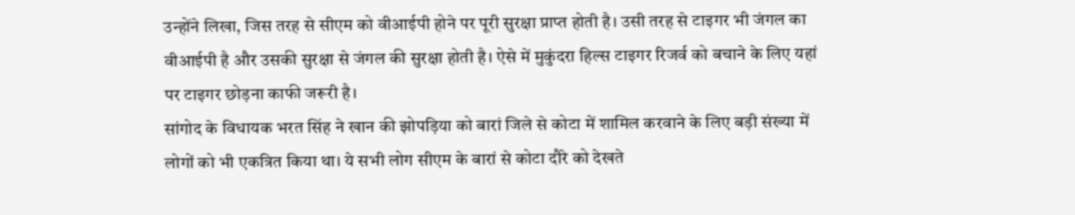उन्होंने लिखा, जिस तरह से सीएम को वीआईपी होने पर पूरी सुरक्षा प्राप्त होती है। उसी तरह से टाइगर भी जंगल का वीआईपी है और उसकी सुरक्षा से जंगल की सुरक्षा होती है। ऐसे में मुकुंदरा हिल्स टाइगर रिजर्व को बचाने के लिए यहां पर टाइगर छोड़ना काफी जरूरी है।
सांगोद के विधायक भरत सिंह ने खान की झोपड़िया को बारां जिले से कोटा में शामिल करवाने के लिए बड़ी संख्या में लोगों को भी एकत्रित किया था। ये सभी लोग सीएम के बारां से कोटा दौरे को देखते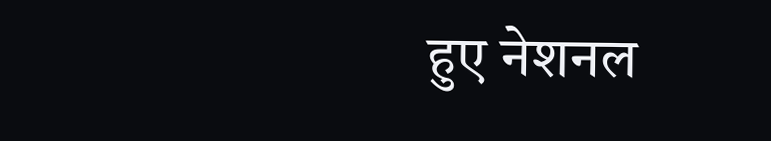हुए नेशनल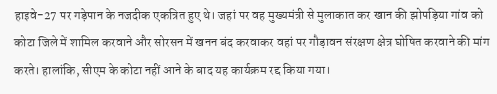हाइवे-27 पर गड़ेपान के नजदीक एकत्रित हुए थे। जहां पर वह मुख्यमंत्री से मुलाकात कर खान की झोपड़िया गांव को कोटा जिले में शामिल करवाने और सोरसन में खनन बंद करवाकर वहां पर गौड़ावन संरक्षण क्षेत्र घोषित करवाने की मांग करते। हालांकि, सीएम के कोटा नहीं आने के बाद यह कार्यक्रम रद्द किया गया।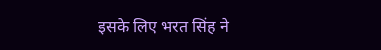इसके लिए भरत सिंह ने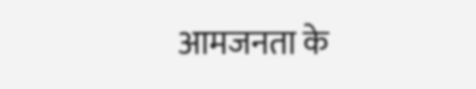आमजनता के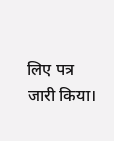लिए पत्र जारी किया।